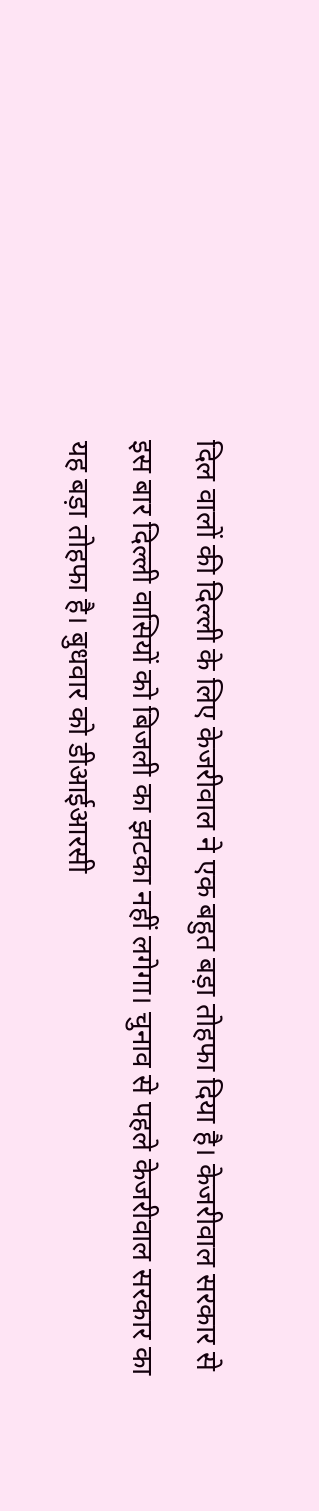दिल वालों की दिल्ली के लिए केजरीवाल ने एक बहुत बड़ा तोहफा दिया है। केजरीवाल सरकार से इस बार दिल्ली वासियों को बिजली का झटका नहीं लगेगा। चुनाव से पहले केजरीवाल सरकार का यह बड़ा तोहफा है। बुधवार को डीआईआरसी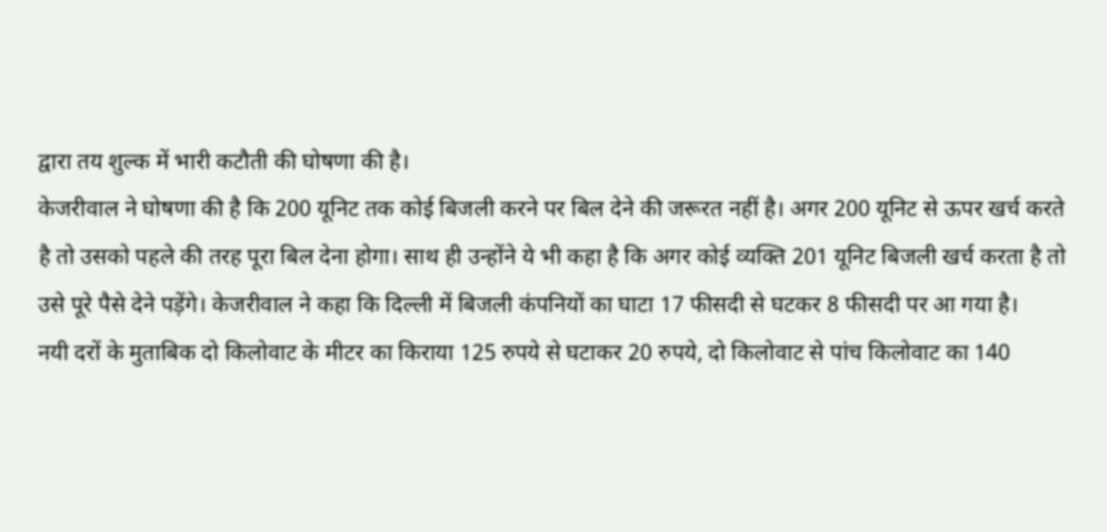द्वारा तय शुल्क में भारी कटौती की घोषणा की है।
केजरीवाल ने घोषणा की है कि 200 यूनिट तक कोई बिजली करने पर बिल देने की जरूरत नहीं है। अगर 200 यूनिट से ऊपर खर्च करते है तो उसको पहले की तरह पूरा बिल देना होगा। साथ ही उन्होंने ये भी कहा है कि अगर कोई व्यक्ति 201 यूनिट बिजली खर्च करता है तो उसे पूरे पैसे देने पड़ेंगे। केजरीवाल ने कहा कि दिल्ली में बिजली कंपनियों का घाटा 17 फीसदी से घटकर 8 फीसदी पर आ गया है।
नयी दरों के मुताबिक दो किलोवाट के मीटर का किराया 125 रुपये से घटाकर 20 रुपये, दो किलोवाट से पांच किलोवाट का 140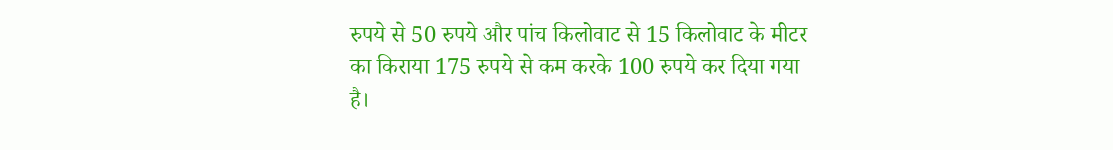रुपये से 50 रुपये और पांच किलोवाट से 15 किलोवाट के मीटर का किराया 175 रुपये से कम करके 100 रुपये कर दिया गया है।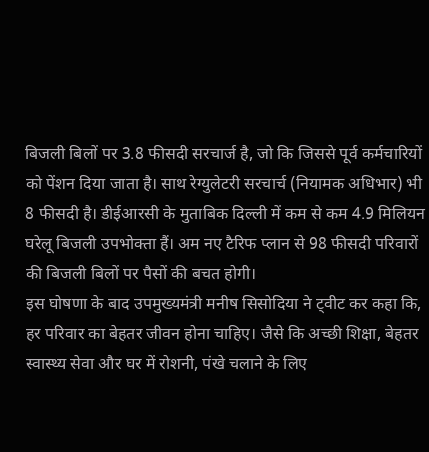बिजली बिलों पर 3.8 फीसदी सरचार्ज है, जो कि जिससे पूर्व कर्मचारियों को पेंशन दिया जाता है। साथ रेग्युलेटरी सरचार्च (नियामक अधिभार) भी 8 फीसदी है। डीईआरसी के मुताबिक दिल्ली में कम से कम 4.9 मिलियन घरेलू बिजली उपभोक्ता हैं। अम नए टैरिफ प्लान से 98 फीसदी परिवारों की बिजली बिलों पर पैसों की बचत होगी।
इस घोषणा के बाद उपमुख्यमंत्री मनीष सिसोदिया ने ट्वीट कर कहा कि, हर परिवार का बेहतर जीवन होना चाहिए। जैसे कि अच्छी शिक्षा, बेहतर स्वास्थ्य सेवा और घर में रोशनी, पंखे चलाने के लिए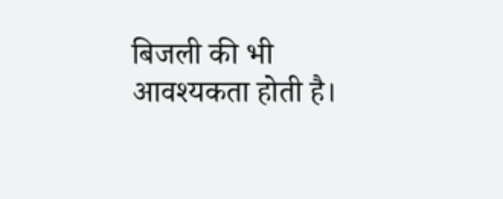बिजली की भी आवश्यकता होती है।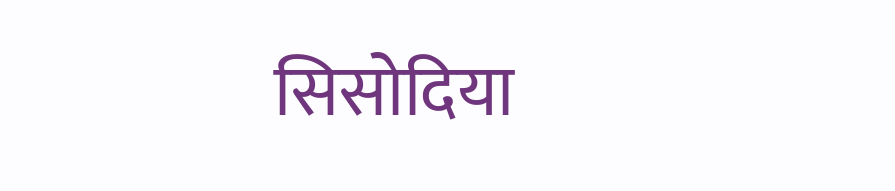सिसोदिया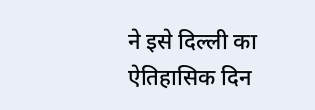ने इसे दिल्ली का ऐतिहासिक दिन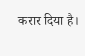करार दिया है।